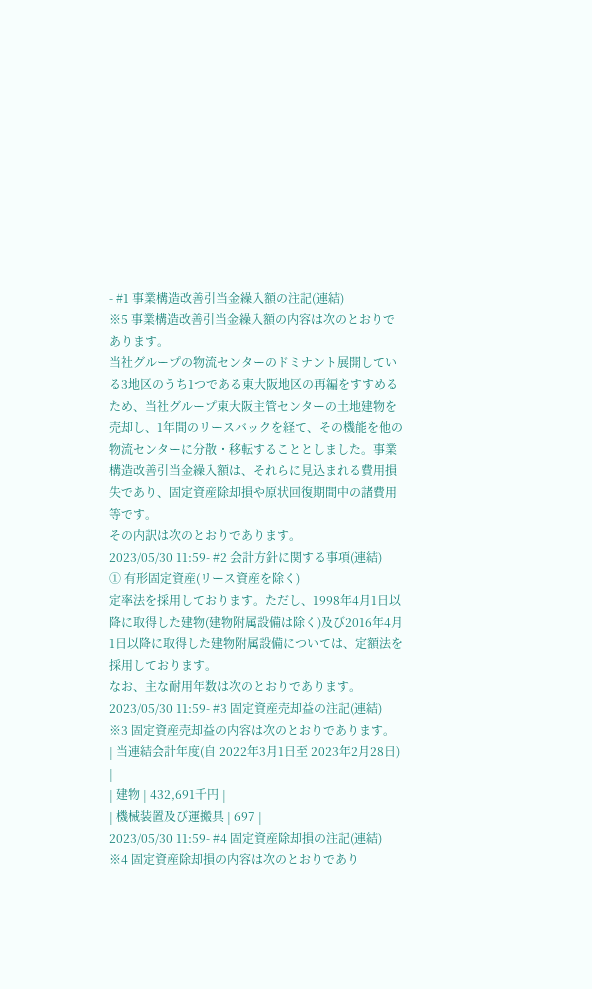- #1 事業構造改善引当金繰入額の注記(連結)
※5 事業構造改善引当金繰入額の内容は次のとおりであります。
当社グループの物流センターのドミナント展開している3地区のうち1つである東大阪地区の再編をすすめるため、当社グループ東大阪主管センターの土地建物を売却し、1年間のリースバックを経て、その機能を他の物流センターに分散・移転することとしました。事業構造改善引当金繰入額は、それらに見込まれる費用損失であり、固定資産除却損や原状回復期間中の諸費用等です。
その内訳は次のとおりであります。
2023/05/30 11:59- #2 会計方針に関する事項(連結)
① 有形固定資産(リース資産を除く)
定率法を採用しております。ただし、1998年4月1日以降に取得した建物(建物附属設備は除く)及び2016年4月1日以降に取得した建物附属設備については、定額法を採用しております。
なお、主な耐用年数は次のとおりであります。
2023/05/30 11:59- #3 固定資産売却益の注記(連結)
※3 固定資産売却益の内容は次のとおりであります。
| 当連結会計年度(自 2022年3月1日至 2023年2月28日) |
| 建物 | 432,691千円 |
| 機械装置及び運搬具 | 697 |
2023/05/30 11:59- #4 固定資産除却損の注記(連結)
※4 固定資産除却損の内容は次のとおりであり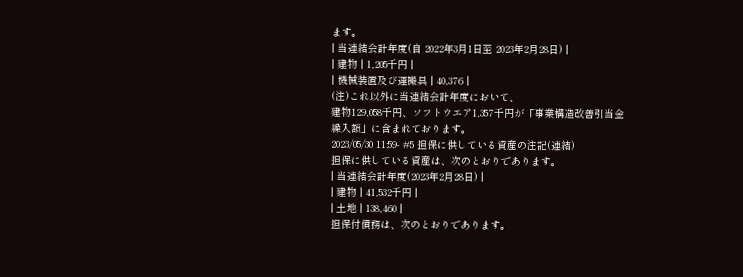ます。
| 当連結会計年度(自 2022年3月1日至 2023年2月28日) |
| 建物 | 1,205千円 |
| 機械装置及び運搬具 | 40,376 |
(注)これ以外に当連結会計年度において、
建物129,058千円、ソフトウエア1,357千円が「事業構造改善引当金繰入額」に含まれております。
2023/05/30 11:59- #5 担保に供している資産の注記(連結)
担保に供している資産は、次のとおりであります。
| 当連結会計年度(2023年2月28日) |
| 建物 | 41,532千円 |
| 土地 | 138,460 |
担保付債務は、次のとおりであります。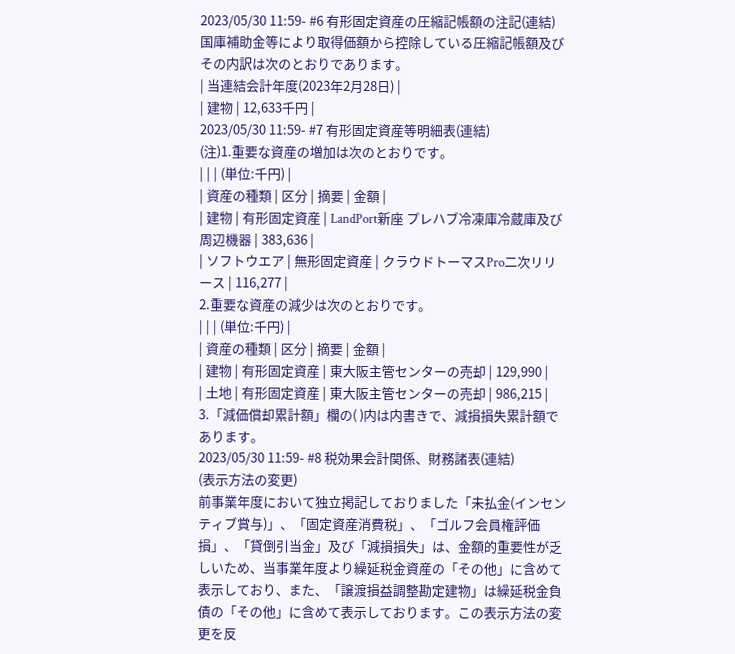2023/05/30 11:59- #6 有形固定資産の圧縮記帳額の注記(連結)
国庫補助金等により取得価額から控除している圧縮記帳額及びその内訳は次のとおりであります。
| 当連結会計年度(2023年2月28日) |
| 建物 | 12,633千円 |
2023/05/30 11:59- #7 有形固定資産等明細表(連結)
(注)1.重要な資産の増加は次のとおりです。
| | | (単位:千円) |
| 資産の種類 | 区分 | 摘要 | 金額 |
| 建物 | 有形固定資産 | LandPort新座 プレハブ冷凍庫冷蔵庫及び周辺機器 | 383,636 |
| ソフトウエア | 無形固定資産 | クラウドトーマスPro二次リリース | 116,277 |
2.重要な資産の減少は次のとおりです。
| | | (単位:千円) |
| 資産の種類 | 区分 | 摘要 | 金額 |
| 建物 | 有形固定資産 | 東大阪主管センターの売却 | 129,990 |
| 土地 | 有形固定資産 | 東大阪主管センターの売却 | 986,215 |
3.「減価償却累計額」欄の( )内は内書きで、減損損失累計額であります。
2023/05/30 11:59- #8 税効果会計関係、財務諸表(連結)
(表示方法の変更)
前事業年度において独立掲記しておりました「未払金(インセンティブ賞与)」、「固定資産消費税」、「ゴルフ会員権評価損」、「貸倒引当金」及び「減損損失」は、金額的重要性が乏しいため、当事業年度より繰延税金資産の「その他」に含めて表示しており、また、「譲渡損益調整勘定建物」は繰延税金負債の「その他」に含めて表示しております。この表示方法の変更を反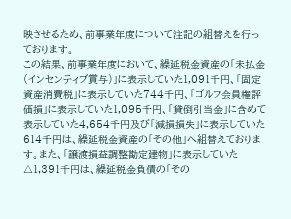映させるため、前事業年度について注記の組替えを行っております。
この結果、前事業年度において、繰延税金資産の「未払金(インセンティブ賞与)」に表示していた1,091千円、「固定資産消費税」に表示していた744千円、「ゴルフ会員権評価損」に表示していた1,095千円、「貸倒引当金」に含めて表示していた4,654千円及び「減損損失」に表示していた614千円は、繰延税金資産の「その他」へ組替えております。また、「譲渡損益調整勘定建物」に表示していた△1,391千円は、繰延税金負債の「その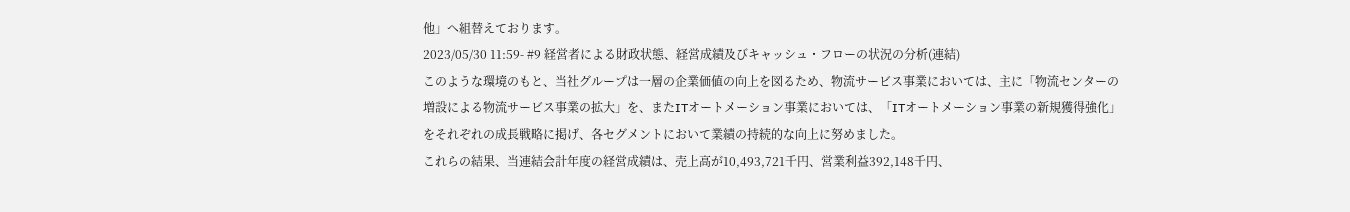他」へ組替えております。
2023/05/30 11:59- #9 経営者による財政状態、経営成績及びキャッシュ・フローの状況の分析(連結)
このような環境のもと、当社グループは一層の企業価値の向上を図るため、物流サービス事業においては、主に「物流センターの増設による物流サービス事業の拡大」を、またITオートメーション事業においては、「ITオートメーション事業の新規獲得強化」をそれぞれの成長戦略に掲げ、各セグメントにおいて業績の持続的な向上に努めました。
これらの結果、当連結会計年度の経営成績は、売上高が10,493,721千円、営業利益392,148千円、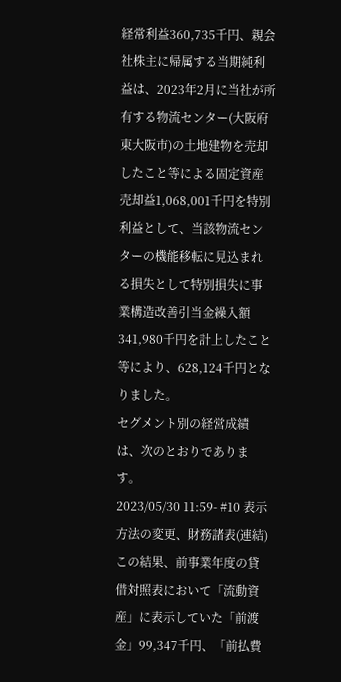経常利益360,735千円、親会社株主に帰属する当期純利益は、2023年2月に当社が所有する物流センター(大阪府東大阪市)の土地建物を売却したこと等による固定資産売却益1,068,001千円を特別利益として、当該物流センターの機能移転に見込まれる損失として特別損失に事業構造改善引当金繰入額341,980千円を計上したこと等により、628,124千円となりました。
セグメント別の経営成績は、次のとおりであります。
2023/05/30 11:59- #10 表示方法の変更、財務諸表(連結)
この結果、前事業年度の貸借対照表において「流動資産」に表示していた「前渡金」99,347千円、「前払費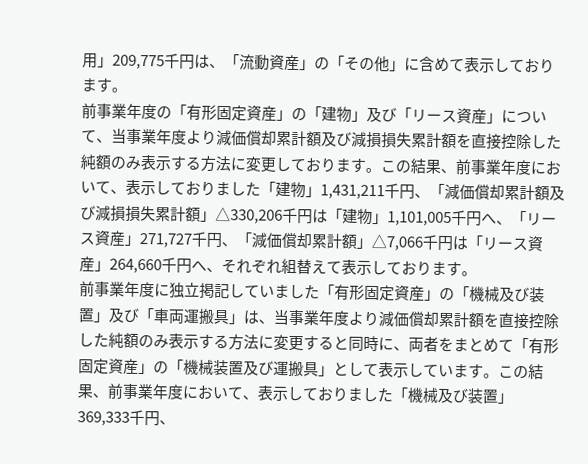用」209,775千円は、「流動資産」の「その他」に含めて表示しております。
前事業年度の「有形固定資産」の「建物」及び「リース資産」について、当事業年度より減価償却累計額及び減損損失累計額を直接控除した純額のみ表示する方法に変更しております。この結果、前事業年度において、表示しておりました「建物」1,431,211千円、「減価償却累計額及び減損損失累計額」△330,206千円は「建物」1,101,005千円へ、「リース資産」271,727千円、「減価償却累計額」△7,066千円は「リース資産」264,660千円へ、それぞれ組替えて表示しております。
前事業年度に独立掲記していました「有形固定資産」の「機械及び装置」及び「車両運搬具」は、当事業年度より減価償却累計額を直接控除した純額のみ表示する方法に変更すると同時に、両者をまとめて「有形固定資産」の「機械装置及び運搬具」として表示しています。この結果、前事業年度において、表示しておりました「機械及び装置」369,333千円、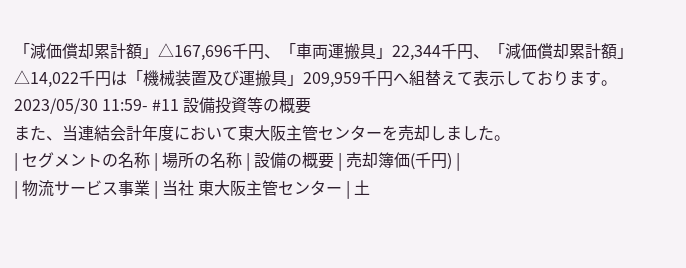「減価償却累計額」△167,696千円、「車両運搬具」22,344千円、「減価償却累計額」△14,022千円は「機械装置及び運搬具」209,959千円へ組替えて表示しております。
2023/05/30 11:59- #11 設備投資等の概要
また、当連結会計年度において東大阪主管センターを売却しました。
| セグメントの名称 | 場所の名称 | 設備の概要 | 売却簿価(千円) |
| 物流サービス事業 | 当社 東大阪主管センター | 土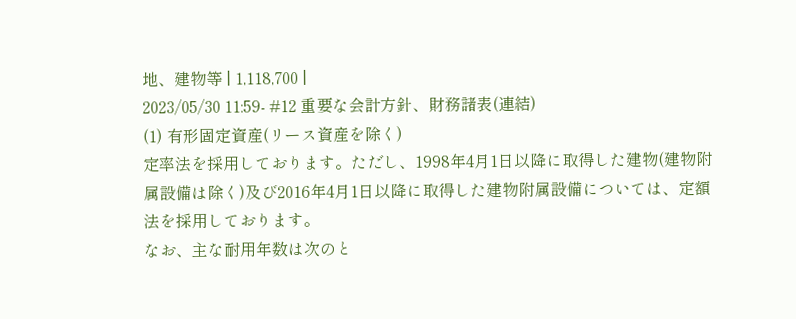地、建物等 | 1,118,700 |
2023/05/30 11:59- #12 重要な会計方針、財務諸表(連結)
(1) 有形固定資産(リース資産を除く)
定率法を採用しております。ただし、1998年4月1日以降に取得した建物(建物附属設備は除く)及び2016年4月1日以降に取得した建物附属設備については、定額法を採用しております。
なお、主な耐用年数は次のと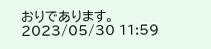おりであります。
2023/05/30 11:59